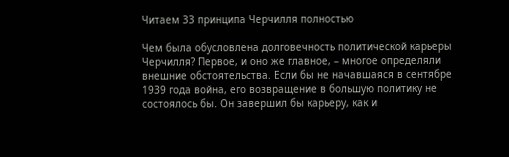Читаем 33 принципа Черчилля полностью

Чем была обусловлена долговечность политической карьеры Черчилля? Первое, и оно же главное, – многое определяли внешние обстоятельства. Если бы не начавшаяся в сентябре 1939 года война, его возвращение в большую политику не состоялось бы. Он завершил бы карьеру, как и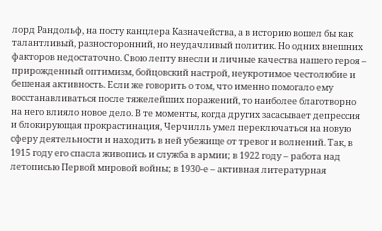лорд Рандольф, на посту канцлера Казначейства, а в историю вошел бы как талантливый, разносторонний, но неудачливый политик. Но одних внешних факторов недостаточно. Свою лепту внесли и личные качества нашего героя – прирожденный оптимизм, бойцовский настрой, неукротимое честолюбие и бешеная активность. Если же говорить о том, что именно помогало ему восстанавливаться после тяжелейших поражений, то наиболее благотворно на него влияло новое дело. В те моменты, когда других засасывает депрессия и блокирующая прокрастинация, Черчилль умел переключаться на новую сферу деятельности и находить в ней убежище от тревог и волнений. Так, в 1915 году его спасла живопись и служба в армии; в 1922 году – работа над летописью Первой мировой войны; в 1930-е – активная литературная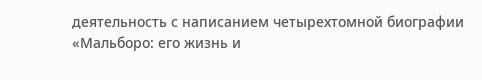деятельность с написанием четырехтомной биографии «Мальборо: его жизнь и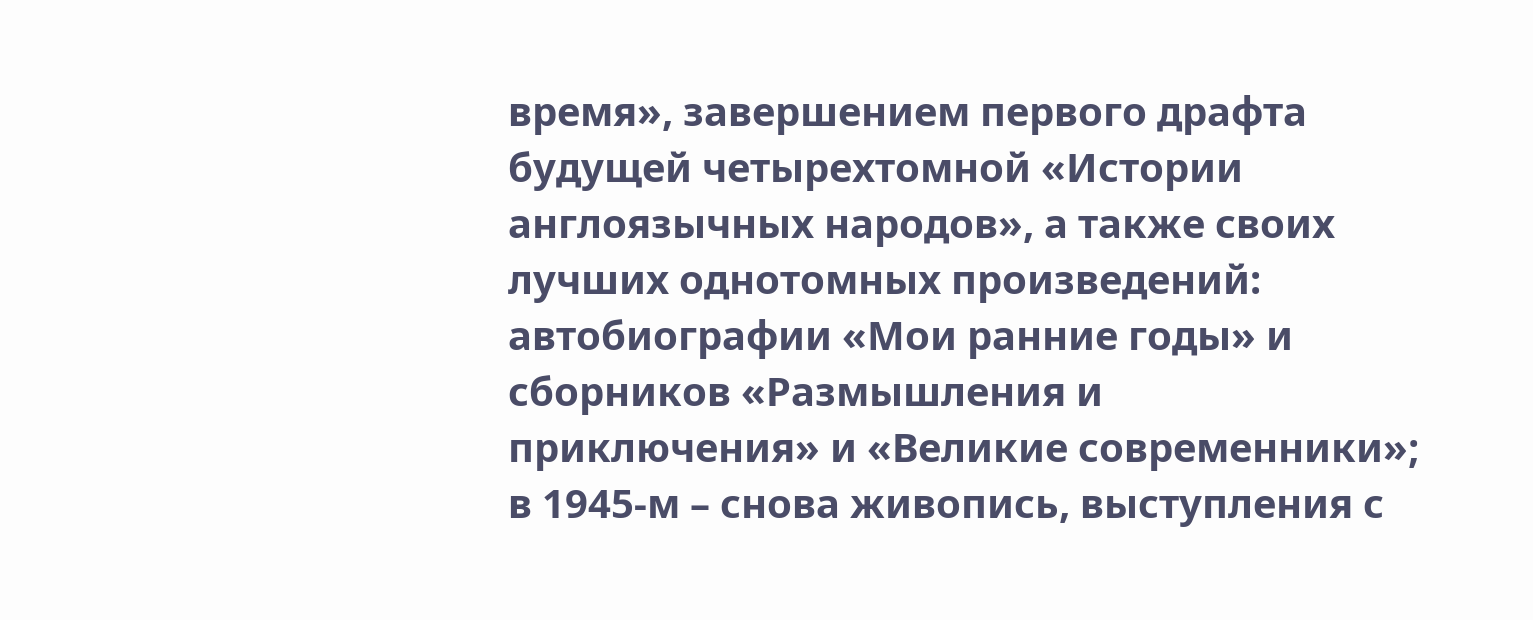время», завершением первого драфта будущей четырехтомной «Истории англоязычных народов», а также своих лучших однотомных произведений: автобиографии «Мои ранние годы» и сборников «Размышления и приключения» и «Великие современники»; в 1945-м – снова живопись, выступления с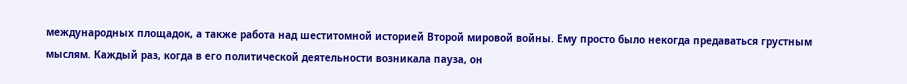международных площадок, а также работа над шеститомной историей Второй мировой войны. Ему просто было некогда предаваться грустным мыслям. Каждый раз, когда в его политической деятельности возникала пауза, он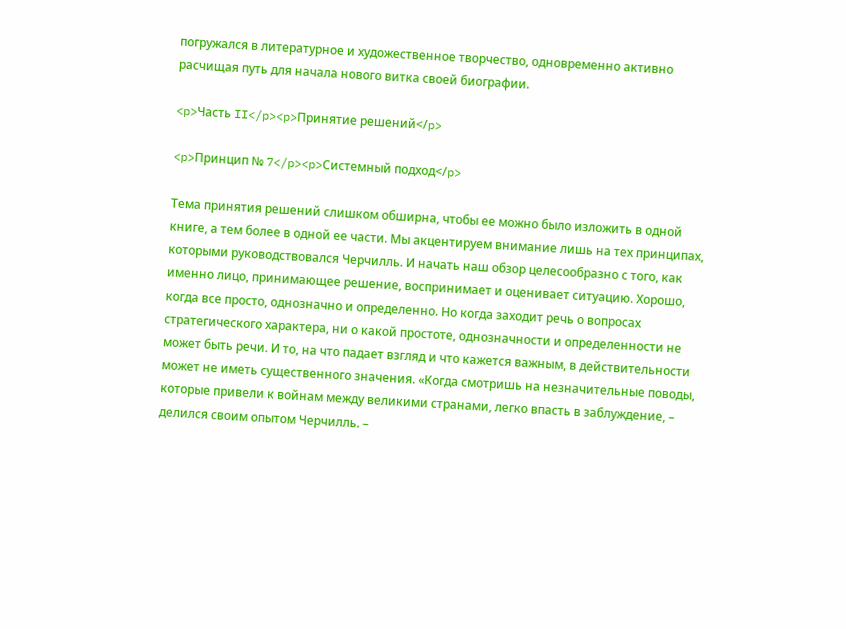погружался в литературное и художественное творчество, одновременно активно расчищая путь для начала нового витка своей биографии.

<p>Часть II</p><p>Принятие решений</p>

<p>Принцип № 7</p><p>Системный подход</p>

Тема принятия решений слишком обширна, чтобы ее можно было изложить в одной книге, а тем более в одной ее части. Мы акцентируем внимание лишь на тех принципах, которыми руководствовался Черчилль. И начать наш обзор целесообразно с того, как именно лицо, принимающее решение, воспринимает и оценивает ситуацию. Хорошо, когда все просто, однозначно и определенно. Но когда заходит речь о вопросах стратегического характера, ни о какой простоте, однозначности и определенности не может быть речи. И то, на что падает взгляд и что кажется важным, в действительности может не иметь существенного значения. «Когда смотришь на незначительные поводы, которые привели к войнам между великими странами, легко впасть в заблуждение, – делился своим опытом Черчилль. –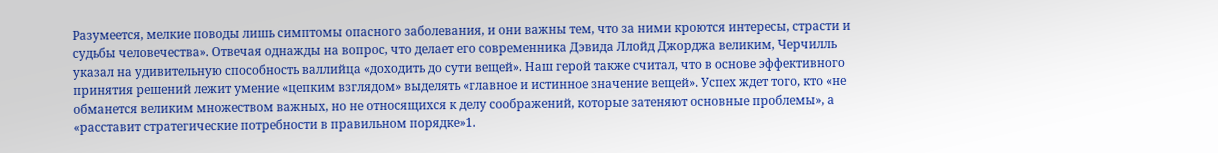Разумеется, мелкие поводы лишь симптомы опасного заболевания, и они важны тем, что за ними кроются интересы, страсти и судьбы человечества». Отвечая однажды на вопрос, что делает его современника Дэвида Ллойд Джорджа великим, Черчилль указал на удивительную способность валлийца «доходить до сути вещей». Наш герой также считал, что в основе эффективного принятия решений лежит умение «цепким взглядом» выделять «главное и истинное значение вещей». Успех ждет того, кто «не обманется великим множеством важных, но не относящихся к делу соображений, которые затеняют основные проблемы», а «расставит стратегические потребности в правильном порядке»1.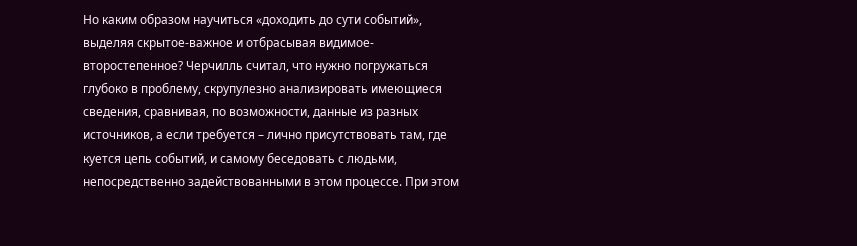Но каким образом научиться «доходить до сути событий», выделяя скрытое-важное и отбрасывая видимое-второстепенное? Черчилль считал, что нужно погружаться глубоко в проблему, скрупулезно анализировать имеющиеся сведения, сравнивая, по возможности, данные из разных источников, а если требуется – лично присутствовать там, где куется цепь событий, и самому беседовать с людьми, непосредственно задействованными в этом процессе. При этом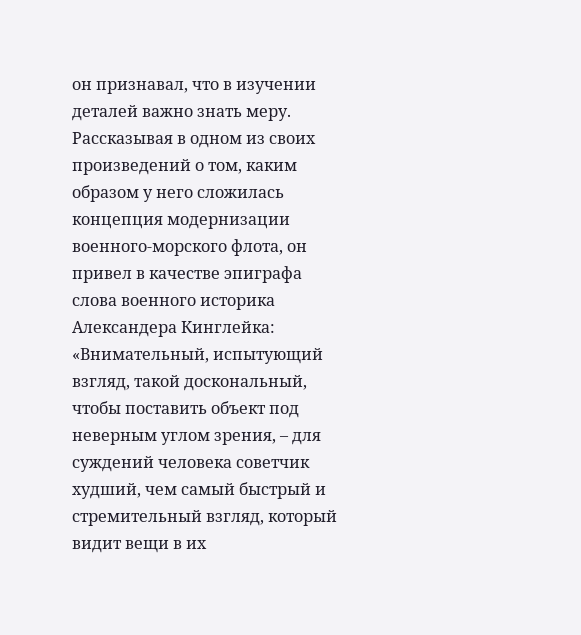он признавал, что в изучении деталей важно знать меру. Рассказывая в одном из своих произведений о том, каким образом у него сложилась концепция модернизации военного-морского флота, он привел в качестве эпиграфа слова военного историка Александера Кинглейка: «Внимательный, испытующий взгляд, такой доскональный, чтобы поставить объект под неверным углом зрения, – для суждений человека советчик худший, чем самый быстрый и стремительный взгляд, который видит вещи в их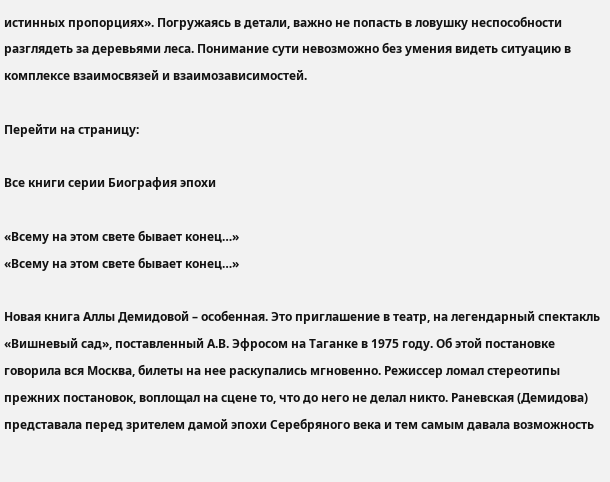истинных пропорциях». Погружаясь в детали, важно не попасть в ловушку неспособности разглядеть за деревьями леса. Понимание сути невозможно без умения видеть ситуацию в комплексе взаимосвязей и взаимозависимостей.

Перейти на страницу:

Все книги серии Биография эпохи

«Всему на этом свете бывает конец…»
«Всему на этом свете бывает конец…»

Новая книга Аллы Демидовой – особенная. Это приглашение в театр, на легендарный спектакль «Вишневый сад», поставленный А.В. Эфросом на Таганке в 1975 году. Об этой постановке говорила вся Москва, билеты на нее раскупались мгновенно. Режиссер ломал стереотипы прежних постановок, воплощал на сцене то, что до него не делал никто. Раневская (Демидова) представала перед зрителем дамой эпохи Серебряного века и тем самым давала возможность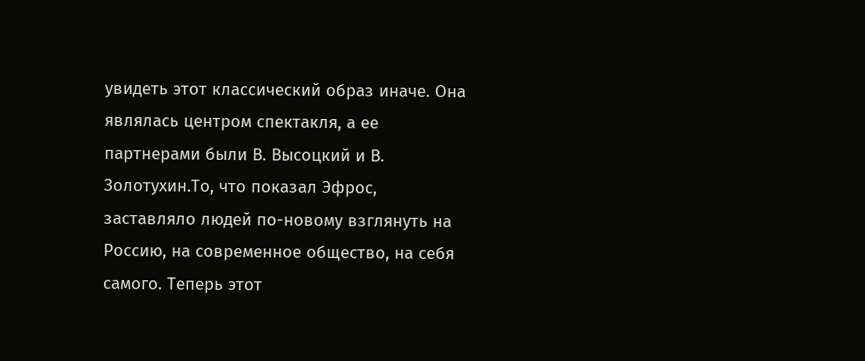увидеть этот классический образ иначе. Она являлась центром спектакля, а ее партнерами были В. Высоцкий и В. Золотухин.То, что показал Эфрос, заставляло людей по-новому взглянуть на Россию, на современное общество, на себя самого. Теперь этот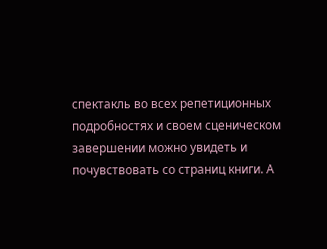спектакль во всех репетиционных подробностях и своем сценическом завершении можно увидеть и почувствовать со страниц книги. А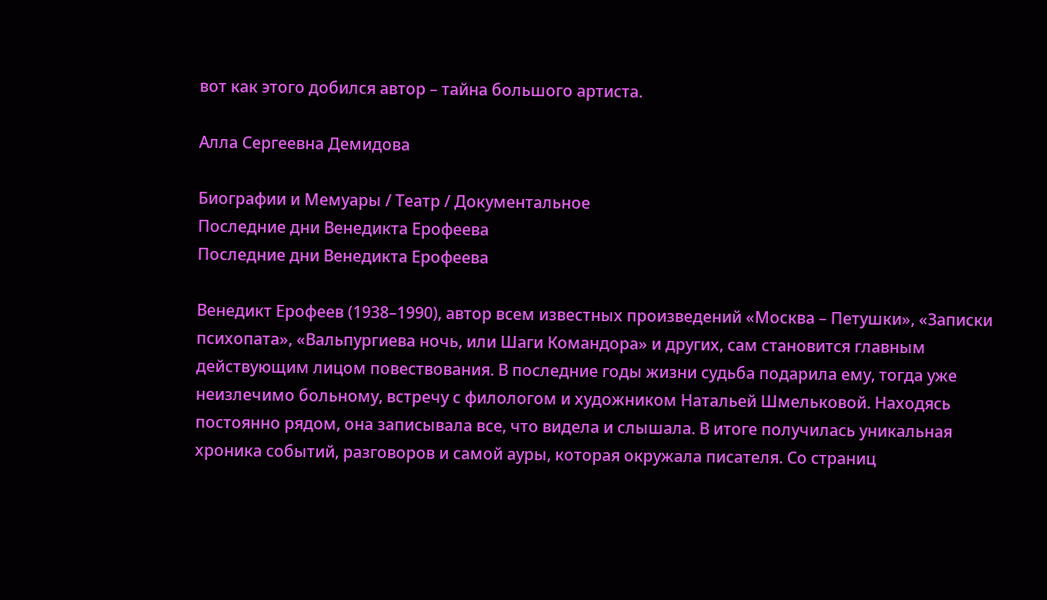вот как этого добился автор – тайна большого артиста.

Алла Сергеевна Демидова

Биографии и Мемуары / Театр / Документальное
Последние дни Венедикта Ерофеева
Последние дни Венедикта Ерофеева

Венедикт Ерофеев (1938–1990), автор всем известных произведений «Москва – Петушки», «Записки психопата», «Вальпургиева ночь, или Шаги Командора» и других, сам становится главным действующим лицом повествования. В последние годы жизни судьба подарила ему, тогда уже неизлечимо больному, встречу с филологом и художником Натальей Шмельковой. Находясь постоянно рядом, она записывала все, что видела и слышала. В итоге получилась уникальная хроника событий, разговоров и самой ауры, которая окружала писателя. Со страниц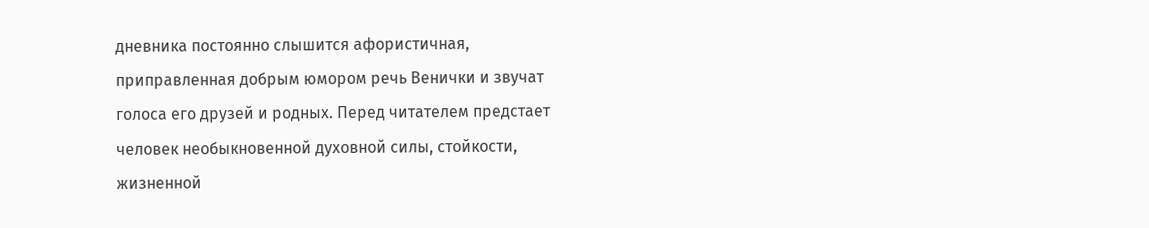дневника постоянно слышится афористичная, приправленная добрым юмором речь Венички и звучат голоса его друзей и родных. Перед читателем предстает человек необыкновенной духовной силы, стойкости, жизненной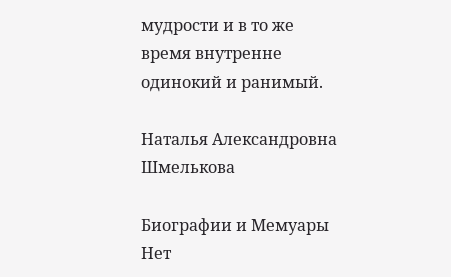мудрости и в то же время внутренне одинокий и ранимый.

Наталья Александровна Шмелькова

Биографии и Мемуары
Нет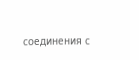соединения с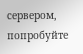сервером, попробуйте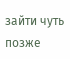зайти чуть позже